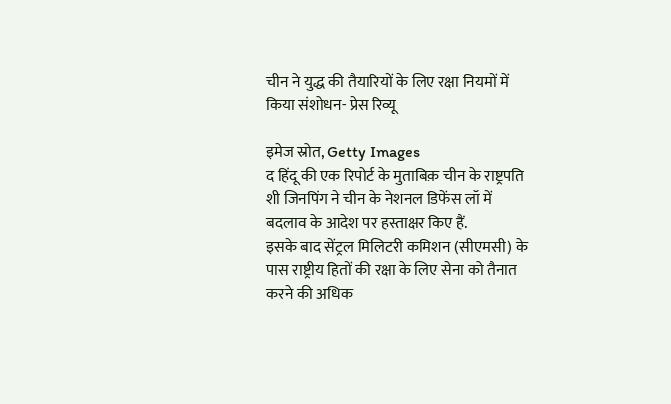चीन ने युद्ध की तैयारियों के लिए रक्षा नियमों में किया संशोधन- प्रेस रिव्यू

इमेज स्रोत, Getty Images
द हिंदू की एक रिपोर्ट के मुताबिक़ चीन के राष्ट्रपति शी जिनपिंग ने चीन के नेशनल डिफेंस लॉ में बदलाव के आदेश पर हस्ताक्षर किए हैं.
इसके बाद सेंट्रल मिलिटरी कमिशन (सीएमसी) के पास राष्ट्रीय हितों की रक्षा के लिए सेना को तैनात करने की अधिक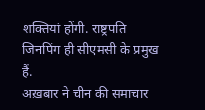शक्तियां होंगी. राष्ट्रपति जिनपिंग ही सीएमसी के प्रमुख हैं.
अख़बार ने चीन की समाचार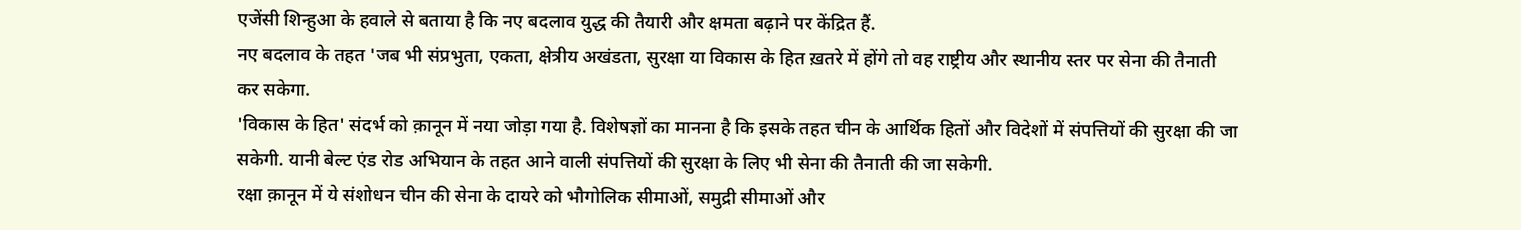एजेंसी शिन्हुआ के हवाले से बताया है कि नए बदलाव युद्ध की तैयारी और क्षमता बढ़ाने पर केंद्रित हैं.
नए बदलाव के तहत 'जब भी संप्रभुता, एकता, क्षेत्रीय अखंडता, सुरक्षा या विकास के हित ख़तरे में होंगे तो वह राष्ट्रीय और स्थानीय स्तर पर सेना की तैनाती कर सकेगा.
'विकास के हित' संदर्भ को क़ानून में नया जोड़ा गया है. विशेषज्ञों का मानना है कि इसके तहत चीन के आर्थिक हितों और विदेशों में संपत्तियों की सुरक्षा की जा सकेगी. यानी बेल्ट एंड रोड अभियान के तहत आने वाली संपत्तियों की सुरक्षा के लिए भी सेना की तैनाती की जा सकेगी.
रक्षा क़ानून में ये संशोधन चीन की सेना के दायरे को भौगोलिक सीमाओं, समुद्री सीमाओं और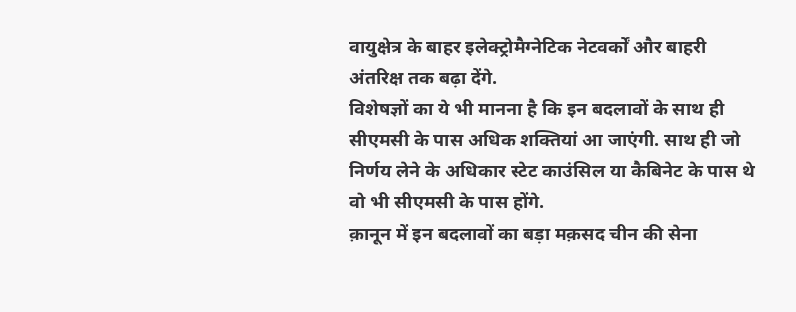वायुक्षेत्र के बाहर इलेक्ट्रोमैग्नेटिक नेटवर्कों और बाहरी अंतरिक्ष तक बढ़ा देंगे.
विशेषज्ञों का ये भी मानना है कि इन बदलावों के साथ ही सीएमसी के पास अधिक शक्तियां आ जाएंगी. साथ ही जो निर्णय लेने के अधिकार स्टेट काउंसिल या कैबिनेट के पास थे वो भी सीएमसी के पास होंगे.
क़ानून में इन बदलावों का बड़ा मक़सद चीन की सेना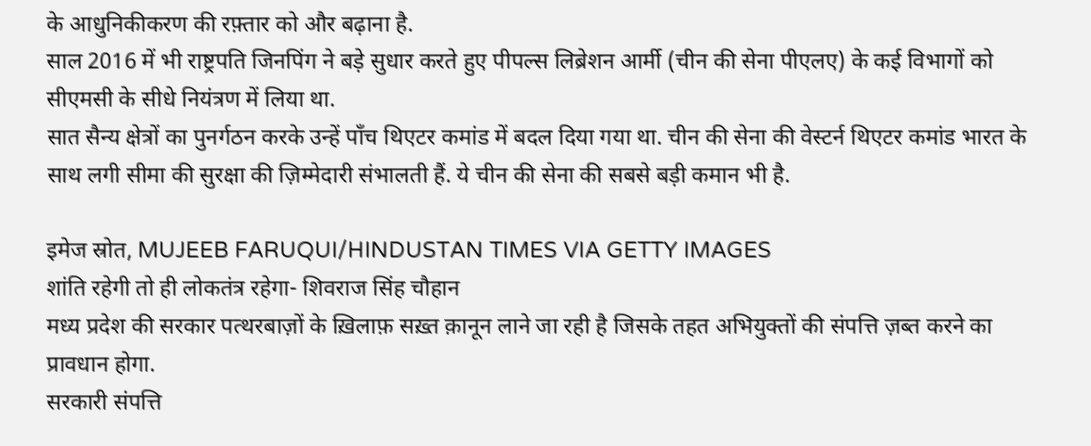के आधुनिकीकरण की रफ़्तार को और बढ़ाना है.
साल 2016 में भी राष्ट्रपति जिनपिंग ने बड़े सुधार करते हुए पीपल्स लिब्रेशन आर्मी (चीन की सेना पीएलए) के कई विभागों को सीएमसी के सीधे नियंत्रण में लिया था.
सात सैन्य क्षेत्रों का पुनर्गठन करके उन्हें पाँच थिएटर कमांड में बदल दिया गया था. चीन की सेना की वेस्टर्न थिएटर कमांड भारत के साथ लगी सीमा की सुरक्षा की ज़िम्मेदारी संभालती हैं. ये चीन की सेना की सबसे बड़ी कमान भी है.

इमेज स्रोत, MUJEEB FARUQUI/HINDUSTAN TIMES VIA GETTY IMAGES
शांति रहेगी तो ही लोकतंत्र रहेगा- शिवराज सिंह चौहान
मध्य प्रदेश की सरकार पत्थरबाज़ों के ख़िलाफ़ सख़्त क़ानून लाने जा रही है जिसके तहत अभियुक्तों की संपत्ति ज़ब्त करने का प्रावधान होगा.
सरकारी संपत्ति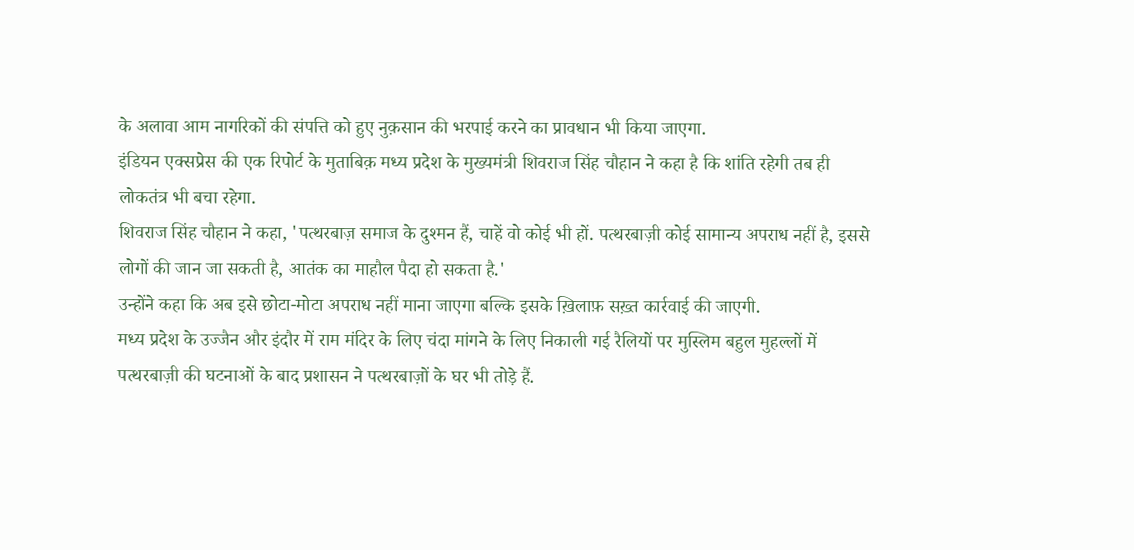के अलावा आम नागरिकों की संपत्ति को हुए नुक़सान की भरपाई करने का प्रावधान भी किया जाएगा.
इंडियन एक्सप्रेस की एक रिपोर्ट के मुताबिक़ मध्य प्रदेश के मुख्यमंत्री शिवराज सिंह चौहान ने कहा है कि शांति रहेगी तब ही लोकतंत्र भी बचा रहेगा.
शिवराज सिंह चौहान ने कहा, 'पत्थरबाज़ समाज के दुश्मन हैं, चाहें वो कोई भी हों. पत्थरबाज़ी कोई सामान्य अपराध नहीं है, इससे लोगों की जान जा सकती है, आतंक का माहौल पैदा हो सकता है.'
उन्होंने कहा कि अब इसे छोटा-मोटा अपराध नहीं माना जाएगा बल्कि इसके ख़िलाफ़ सख़्त कार्रवाई की जाएगी.
मध्य प्रदेश के उज्जैन और इंदौर में राम मंदिर के लिए चंदा मांगने के लिए निकाली गई रैलियों पर मुस्लिम बहुल मुहल्लों में पत्थरबाज़ी की घटनाओं के बाद प्रशासन ने पत्थरबाज़ों के घर भी तोड़े हैं.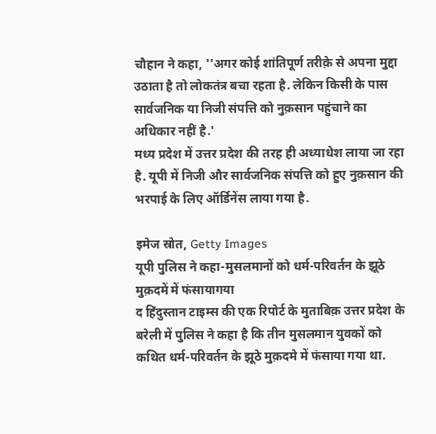चौहान ने कहा, ''अगर कोई शांतिपूर्ण तरीक़े से अपना मुद्दा उठाता है तो लोकतंत्र बचा रहता है. लेकिन किसी के पास सार्वजनिक या निजी संपत्ति को नुक़सान पहुंचाने का अधिकार नहीं है.'
मध्य प्रदेश में उत्तर प्रदेश की तरह ही अध्याधेश लाया जा रहा है. यूपी में निजी और सार्वजनिक संपत्ति को हुए नुक़सान की भरपाई के लिए ऑर्डिनेंस लाया गया है.

इमेज स्रोत, Getty Images
यूपी पुलिस ने कहा-मुसलमानों को धर्म-परिवर्तन के झूठे मुक़दमें में फंसायागया
द हिंदुस्तान टाइम्स की एक रिपोर्ट के मुताबिक़ उत्तर प्रदेश के बरेली में पुलिस ने कहा है कि तीन मुसलमान युवकों को कथित धर्म-परिवर्तन के झूठे मुक़दमे में फंसाया गया था.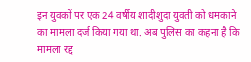इन युवकों पर एक 24 वर्षीय शादीशुदा युवती को धमकाने का मामला दर्ज किया गया था. अब पुलिस का कहना है कि मामला रद्द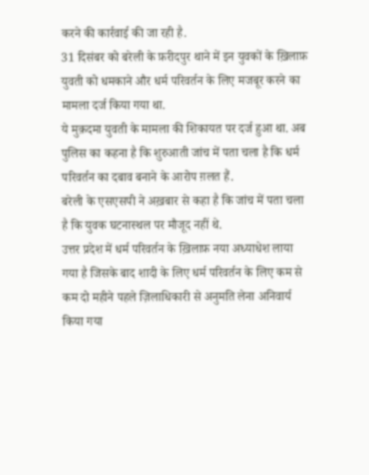करने की कार्रवाई की जा रही है.
31 दिसंबर को बरेली के फ़रीदपुर थाने में इन युवकों के ख़िलाफ़ युवती को धमकाने और धर्म परिवर्तन के लिए मजबूर करने का मामला दर्ज किया गया था.
ये मुक़दमा युवती के मामला की शिकायत पर दर्ज हुआ था. अब पुलिस का कहना है कि शुरुआती जांच में पता चला है कि धर्म परिवर्तन का दबाव बनाने के आरोप ग़लत हैं.
बरेली के एसएसपी ने अख़बार से कहा है कि जांच में पता चला है कि युवक घटनास्थल पर मौजूद नहीं थे.
उत्तर प्रदेश में धर्म परिवर्तन के ख़िलाफ़ नया अध्याधेश लाया गया है जिसके बाद शादी के लिए धर्म परिवर्तन के लिए कम से कम दो महीने पहले ज़िलाधिकारी से अनुमति लेना अनिवार्य किया गया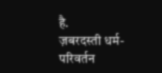है.
ज़बरदस्ती धर्म-परिवर्तन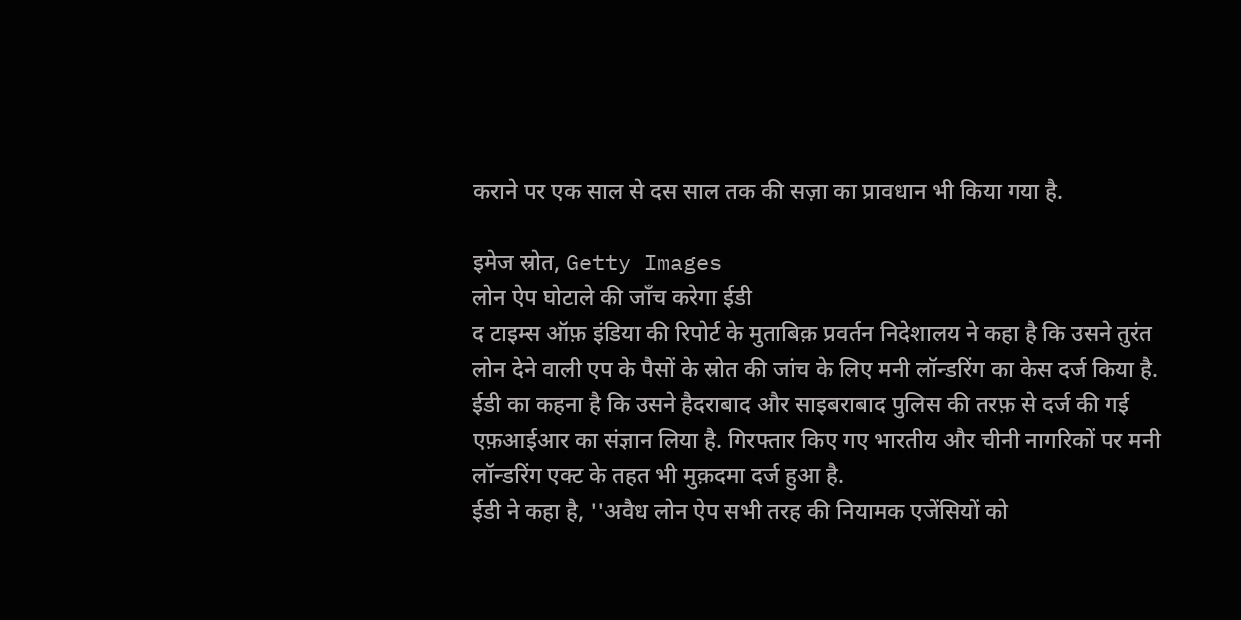कराने पर एक साल से दस साल तक की सज़ा का प्रावधान भी किया गया है.

इमेज स्रोत, Getty Images
लोन ऐप घोटाले की जाँच करेगा ईडी
द टाइम्स ऑफ़ इंडिया की रिपोर्ट के मुताबिक़ प्रवर्तन निदेशालय ने कहा है कि उसने तुरंत लोन देने वाली एप के पैसों के स्रोत की जांच के लिए मनी लॉन्डरिंग का केस दर्ज किया है.
ईडी का कहना है कि उसने हैदराबाद और साइबराबाद पुलिस की तरफ़ से दर्ज की गई एफ़आईआर का संज्ञान लिया है. गिरफ्तार किए गए भारतीय और चीनी नागरिकों पर मनी लॉन्डरिंग एक्ट के तहत भी मुक़दमा दर्ज हुआ है.
ईडी ने कहा है, ''अवैध लोन ऐप सभी तरह की नियामक एजेंसियों को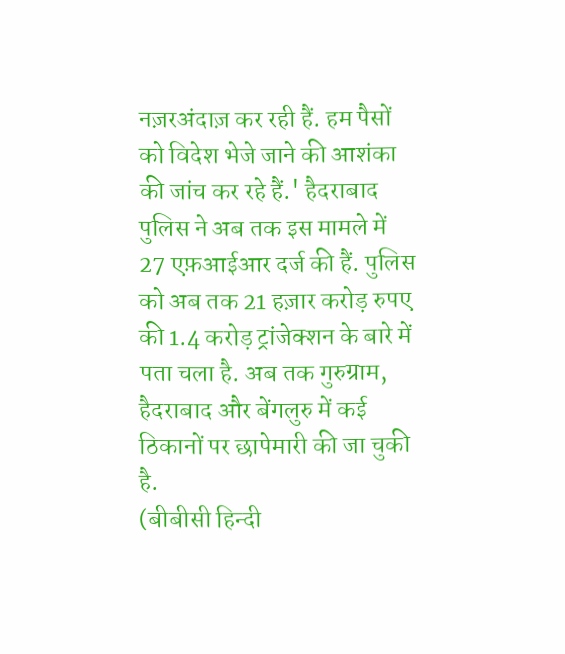नज़रअंदाज़ कर रही हैं. हम पैसों को विदेश भेजे जाने की आशंका की जांच कर रहे हैं.' हैदराबाद पुलिस ने अब तक इस मामले में 27 एफ़आईआर दर्ज की हैं. पुलिस को अब तक 21 हज़ार करोड़ रुपए की 1.4 करोड़ ट्रांजेक्शन के बारे में पता चला है. अब तक गुरुग्राम, हैदराबाद और बेंगलुरु में कई ठिकानों पर छापेमारी की जा चुकी है.
(बीबीसी हिन्दी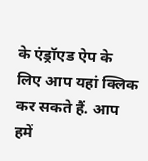के एंड्रॉएड ऐप के लिए आप यहां क्लिक कर सकते हैं. आप हमें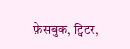फ़ेसबुक, ट्विटर,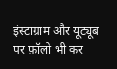इंस्टाग्राम और यूट्यूब पर फ़ॉलो भी कर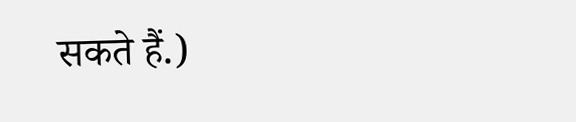सकते हैं.)